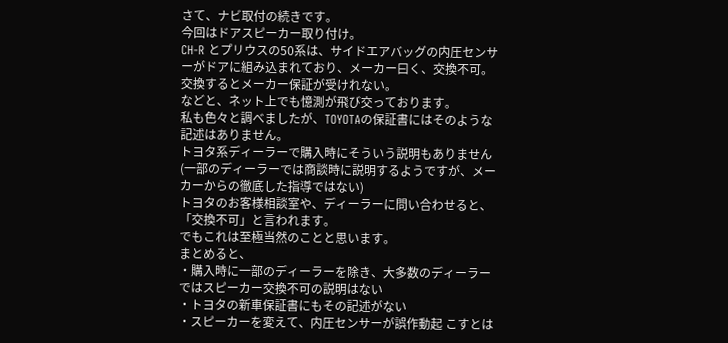さて、ナビ取付の続きです。
今回はドアスピーカー取り付け。
CH-R とプリウスの50系は、サイドエアバッグの内圧センサーがドアに組み込まれており、メーカー曰く、交換不可。
交換するとメーカー保証が受けれない。
などと、ネット上でも憶測が飛び交っております。
私も色々と調べましたが、TOYOTAの保証書にはそのような記述はありません。
トヨタ系ディーラーで購入時にそういう説明もありません(一部のディーラーでは商談時に説明するようですが、メーカーからの徹底した指導ではない)
トヨタのお客様相談室や、ディーラーに問い合わせると、「交換不可」と言われます。
でもこれは至極当然のことと思います。
まとめると、
・購入時に一部のディーラーを除き、大多数のディーラーではスピーカー交換不可の説明はない
・トヨタの新車保証書にもその記述がない
・スピーカーを変えて、内圧センサーが誤作動起 こすとは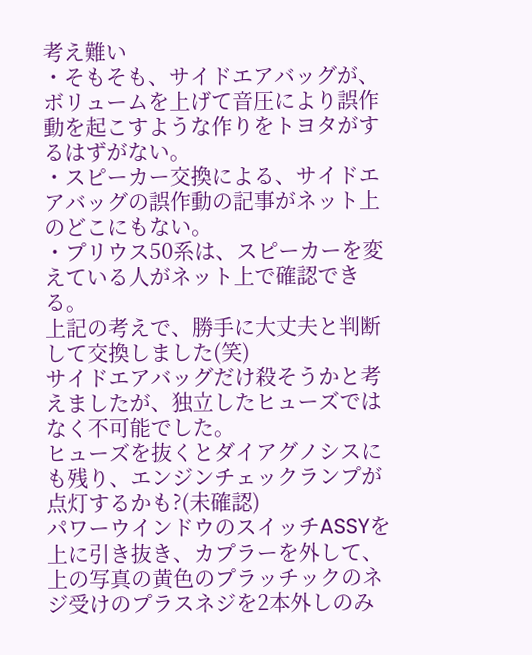考え難い
・そもそも、サイドエアバッグが、ボリュームを上げて音圧により誤作動を起こすような作りをトヨタがするはずがない。
・スピーカー交換による、サイドエアバッグの誤作動の記事がネット上のどこにもない。
・プリウス50系は、スピーカーを変えている人がネット上で確認できる。
上記の考えで、勝手に大丈夫と判断して交換しました(笑)
サイドエアバッグだけ殺そうかと考えましたが、独立したヒューズではなく不可能でした。
ヒューズを抜くとダイアグノシスにも残り、エンジンチェックランプが点灯するかも?(未確認)
パワーウインドウのスイッチASSYを上に引き抜き、カプラーを外して、上の写真の黄色のプラッチックのネジ受けのプラスネジを2本外しのみ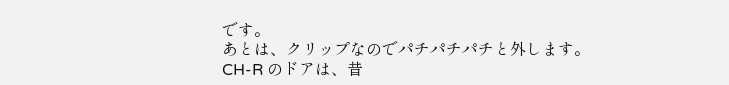です。
あとは、クリップなのでパチパチパチと外します。
CH-R のドアは、昔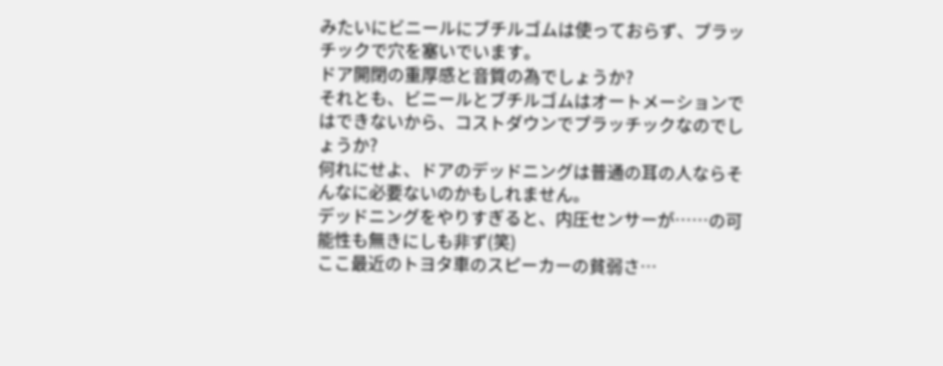みたいにビニールにブチルゴムは使っておらず、プラッチックで穴を塞いでいます。
ドア開閉の重厚感と音質の為でしょうか?
それとも、ビニールとブチルゴムはオートメーションではできないから、コストダウンでプラッチックなのでしょうか?
何れにせよ、ドアのデッドニングは普通の耳の人ならそんなに必要ないのかもしれません。
デッドニングをやりすぎると、内圧センサーが……の可能性も無きにしも非ず(笑)
ここ最近のトヨタ車のスピーカーの貧弱さ…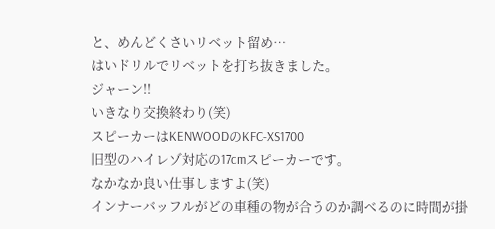と、めんどくさいリベット留め…
はいドリルでリベットを打ち抜きました。
ジャーン!!
いきなり交換終わり(笑)
スピーカーはKENWOODのKFC-XS1700
旧型のハイレゾ対応の17cmスピーカーです。
なかなか良い仕事しますよ(笑)
インナーバッフルがどの車種の物が合うのか調べるのに時間が掛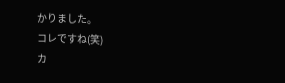かりました。
コレですね(笑)
カ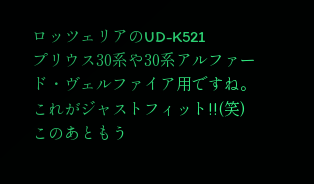ロッツェリアのUD-K521
プリウス30系や30系アルファード・ヴェルファイア用ですね。
これがジャストフィット!!(笑)
このあともう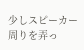少しスピーカー周りを弄っ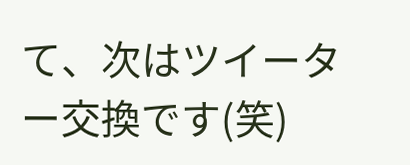て、次はツイーター交換です(笑)